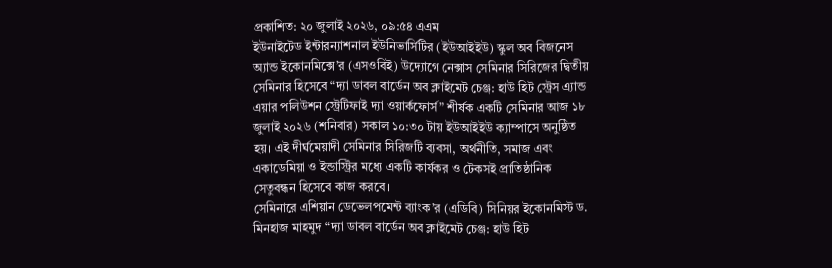প্রকাশিত: ২০ জুলাই ২০২৬, ০৯:৫৪ এএম
ইউনাইটেড ইন্টারন্যাশনাল ইউনিভার্সিটির (ইউআইইউ) স্কুল অব বিজনেস অ্যান্ড ইকোনমিক্সে’র (এসওবিই) উদ্যোগে নেক্সাস সেমিনার সিরিজের দ্বিতীয় সেমিনার হিসেবে “দ্যা ডাবল বার্ডেন অব ক্লাইমেট চেঞ্জ: হাউ হিট স্ট্রেস এ্যান্ড এয়ার পলিউশন স্ট্রেটিফাই দ্যা ওয়ার্কফোর্স” শীর্ষক একটি সেমিনার আজ ১৮ জুলাই ২০২৬ (শনিবার) সকাল ১০:৩০ টায় ইউআইইউ ক্যাম্পাসে অনুষ্ঠিত হয়। এই দীর্ঘমেয়াদী সেমিনার সিরিজটি ব্যবসা, অর্থনীতি, সমাজ এবং একাডেমিয়া ও ইন্ডাস্ট্রির মধ্যে একটি কার্যকর ও টেকসই প্রাতিষ্ঠানিক সেতুবন্ধন হিসেবে কাজ করবে।
সেমিনারে এশিয়ান ডেভেলপমেন্ট ব্যাংক’র (এডিবি) সিনিয়র ইকোনমিস্ট ড. মিনহাজ মাহমুদ “দ্যা ডাবল বার্ডেন অব ক্লাইমেট চেঞ্জ: হাউ হিট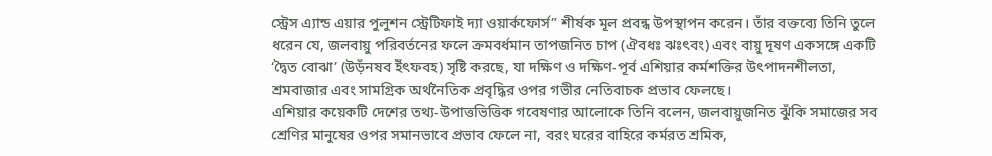স্ট্রেস এ্যান্ড এয়ার পুলুশন স্ট্রেটিফাই দ্যা ওয়ার্কফোর্স” শীর্ষক মূল প্রবন্ধ উপস্থাপন করেন। তাঁর বক্তব্যে তিনি তুলে ধরেন যে, জলবায়ু পরিবর্তনের ফলে ক্রমবর্ধমান তাপজনিত চাপ (ঐবধঃ ঝঃৎবং) এবং বায়ু দূষণ একসঙ্গে একটি ‘দ্বৈত বোঝা’ (উড়ঁনষব ইঁৎফবহ) সৃষ্টি করছে, যা দক্ষিণ ও দক্ষিণ-পূর্ব এশিয়ার কর্মশক্তির উৎপাদনশীলতা, শ্রমবাজার এবং সামগ্রিক অর্থনৈতিক প্রবৃদ্ধির ওপর গভীর নেতিবাচক প্রভাব ফেলছে।
এশিয়ার কয়েকটি দেশের তথ্য-উপাত্তভিত্তিক গবেষণার আলোকে তিনি বলেন, জলবায়ুজনিত ঝুঁকি সমাজের সব শ্রেণির মানুষের ওপর সমানভাবে প্রভাব ফেলে না, বরং ঘরের বাহিরে কর্মরত শ্রমিক,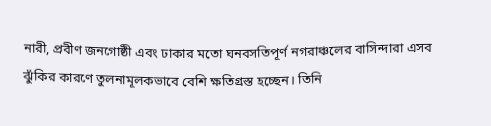নারী, প্রবীণ জনগোষ্ঠী এবং ঢাকার মতো ঘনবসতিপূর্ণ নগরাঞ্চলের বাসিন্দারা এসব ঝুঁকির কারণে তুলনামূলকভাবে বেশি ক্ষতিগ্রস্ত হচ্ছেন। তিনি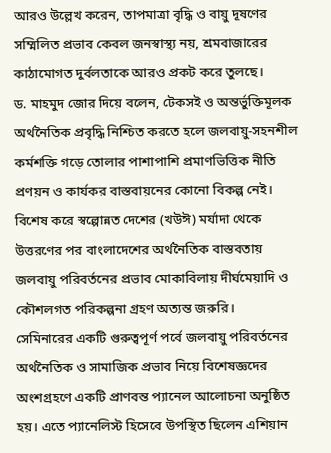আরও উল্লেখ করেন, তাপমাত্রা বৃদ্ধি ও বায়ু দূষণের সম্মিলিত প্রভাব কেবল জনস্বাস্থ্য নয়, শ্রমবাজারের কাঠামোগত দুর্বলতাকে আরও প্রকট করে তুলছে।
ড. মাহমুদ জোর দিয়ে বলেন, টেকসই ও অন্তর্ভুক্তিমূলক অর্থনৈতিক প্রবৃদ্ধি নিশ্চিত করতে হলে জলবায়ু-সহনশীল কর্মশক্তি গড়ে তোলার পাশাপাশি প্রমাণভিত্তিক নীতি প্রণয়ন ও কার্যকর বাস্তবায়নের কোনো বিকল্প নেই। বিশেষ করে স্বল্পোন্নত দেশের (খউঈ) মর্যাদা থেকে উত্তরণের পর বাংলাদেশের অর্থনৈতিক বাস্তবতায় জলবায়ু পরিবর্তনের প্রভাব মোকাবিলায় দীর্ঘমেয়াদি ও কৌশলগত পরিকল্পনা গ্রহণ অত্যন্ত জরুরি।
সেমিনারের একটি গুরুত্বপূর্ণ পর্বে জলবায়ু পরিবর্তনের অর্থনৈতিক ও সামাজিক প্রভাব নিয়ে বিশেষজ্ঞদের অংশগ্রহণে একটি প্রাণবন্ত প্যানেল আলোচনা অনুষ্ঠিত হয়। এতে প্যানেলিস্ট হিসেবে উপস্থিত ছিলেন এশিয়ান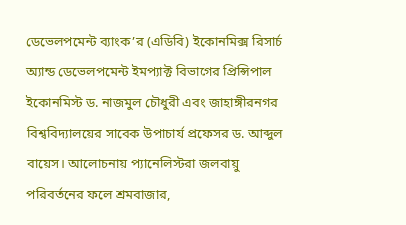ডেভেলপমেন্ট ব্যাংক’র (এডিবি) ইকোনমিক্স রিসার্চ অ্যান্ড ডেভেলপমেন্ট ইমপ্যাক্ট বিভাগের প্রিন্সিপাল ইকোনমিস্ট ড. নাজমুল চৌধুরী এবং জাহাঙ্গীরনগর বিশ্ববিদ্যালয়ের সাবেক উপাচার্য প্রফেসর ড. আব্দুল বায়েস। আলোচনায় প্যানেলিস্টরা জলবায়ু পরিবর্তনের ফলে শ্রমবাজার,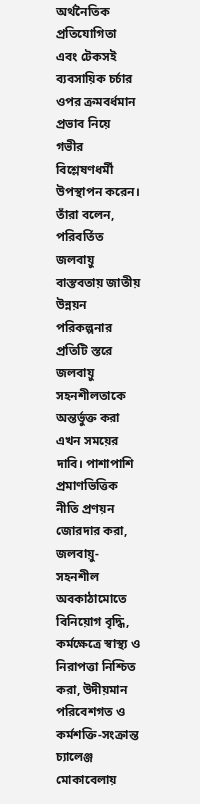অর্থনৈতিক প্রতিযোগিতা এবং টেকসই ব্যবসায়িক চর্চার ওপর ক্রমবর্ধমান প্রভাব নিয়ে গভীর বিশ্লেষণধর্মী উপস্থাপন করেন। তাঁরা বলেন, পরিবর্তিত জলবায়ু বাস্তবতায় জাতীয় উন্নয়ন পরিকল্পনার প্রতিটি স্তরে জলবায়ু সহনশীলতাকে অন্তর্ভুক্ত করা এখন সময়ের দাবি। পাশাপাশি প্রমাণভিত্তিক নীতি প্রণয়ন জোরদার করা, জলবায়ু-সহনশীল অবকাঠামোতে বিনিয়োগ বৃদ্ধি, কর্মক্ষেত্রে স্বাস্থ্য ও নিরাপত্তা নিশ্চিত করা, উদীয়মান পরিবেশগত ও কর্মশক্তি-সংক্রান্ত চ্যালেঞ্জ মোকাবেলায়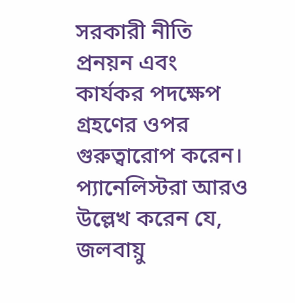সরকারী নীতি প্রনয়ন এবং কার্যকর পদক্ষেপ গ্রহণের ওপর গুরুত্বারোপ করেন।
প্যানেলিস্টরা আরও উল্লেখ করেন যে, জলবায়ু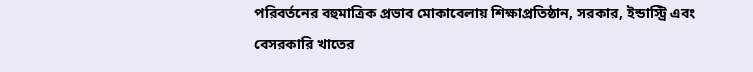পরিবর্তনের বহুমাত্রিক প্রভাব মোকাবেলায় শিক্ষাপ্রতিষ্ঠান, সরকার, ইন্ডাস্ট্রি এবং বেসরকারি খাতের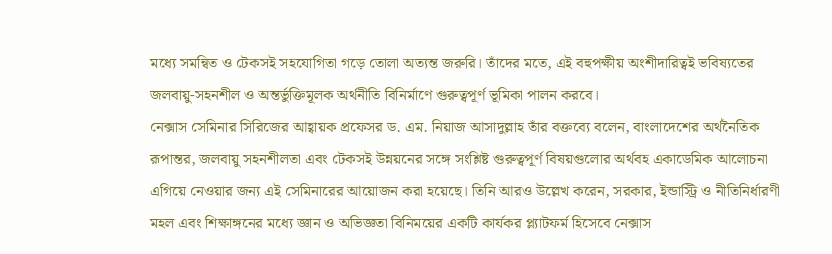মধ্যে সমন্বিত ও টেকসই সহযোগিতা গড়ে তোলা অত্যন্ত জরুরি। তাঁদের মতে, এই বহুপক্ষীয় অংশীদারিত্বই ভবিষ্যতের জলবায়ু-সহনশীল ও অন্তর্ভুক্তিমূলক অর্থনীতি বিনির্মাণে গুরুত্বপূর্ণ ভূমিকা পালন করবে।
নেক্সাস সেমিনার সিরিজের আহ্বায়ক প্রফেসর ড. এম. নিয়াজ আসাদুল্লাহ তাঁর বক্তব্যে বলেন, বাংলাদেশের অর্থনৈতিক রূপান্তর, জলবায়ু সহনশীলতা এবং টেকসই উন্নয়নের সঙ্গে সংশ্লিষ্ট গুরুত্বপূর্ণ বিষয়গুলোর অর্থবহ একাডেমিক আলোচনা এগিয়ে নেওয়ার জন্য এই সেমিনারের আয়োজন করা হয়েছে। তিনি আরও উল্লেখ করেন, সরকার, ইন্ডাস্ট্রি ও নীতিনির্ধারণী মহল এবং শিক্ষাঙ্গনের মধ্যে জ্ঞান ও অভিজ্ঞতা বিনিময়ের একটি কার্যকর প্ল্যাটফর্ম হিসেবে নেক্সাস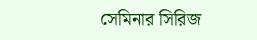সেমিনার সিরিজ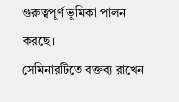গুরুত্বপূর্ণ ভূমিকা পালন করছে।
সেমিনারটিতে বক্তব্য রাখেন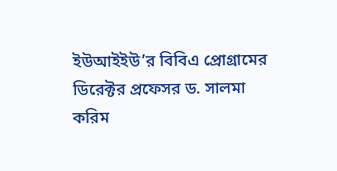ইউআইইউ’র বিবিএ প্রোগ্রামের ডিরেক্টর প্রফেসর ড. সালমা করিম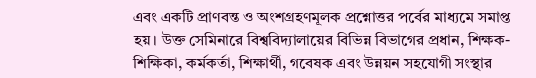এবং একটি প্রাণবন্ত ও অংশগ্রহণমূলক প্রশ্নোত্তর পর্বের মাধ্যমে সমাপ্ত হয়। উক্ত সেমিনারে বিশ্ববিদ্যালায়ের বিভিন্ন বিভাগের প্রধান, শিক্ষক-শিক্ষিকা, কর্মকর্তা, শিক্ষার্থী, গবেষক এবং উন্নয়ন সহযোগী সংস্থার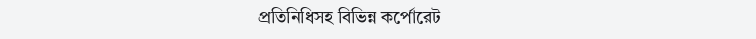প্রতিনিধিসহ বিভিন্ন কর্পোরেট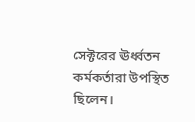সেক্টরের ঊর্ধ্বতন কর্মকর্তারা উপস্থিত ছিলেন।